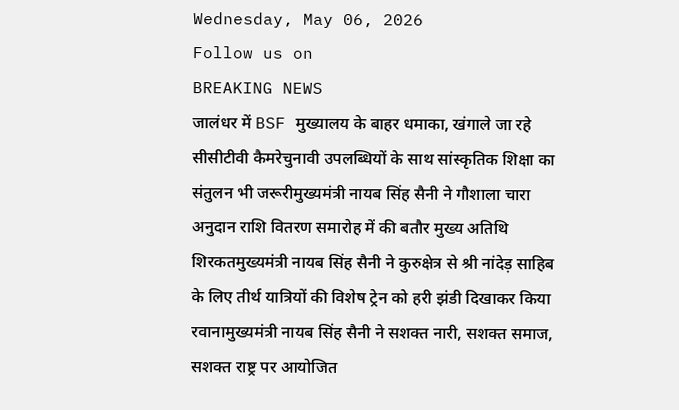Wednesday, May 06, 2026
Follow us on
BREAKING NEWS
जालंधर में BSF मुख्यालय के बाहर धमाका, खंगाले जा रहे सीसीटीवी कैमरेचुनावी उपलब्धियों के साथ सांस्कृतिक शिक्षा का संतुलन भी जरूरीमुख्यमंत्री नायब सिंह सैनी ने गौशाला चारा अनुदान राशि वितरण समारोह में की बतौर मुख्य अतिथि शिरकतमुख्यमंत्री नायब सिंह सैनी ने कुरुक्षेत्र से श्री नांदेड़ साहिब के लिए तीर्थ यात्रियों की विशेष ट्रेन को हरी झंडी दिखाकर किया रवानामुख्यमंत्री नायब सिंह सैनी ने सशक्त नारी, सशक्त समाज, सशक्त राष्ट्र पर आयोजित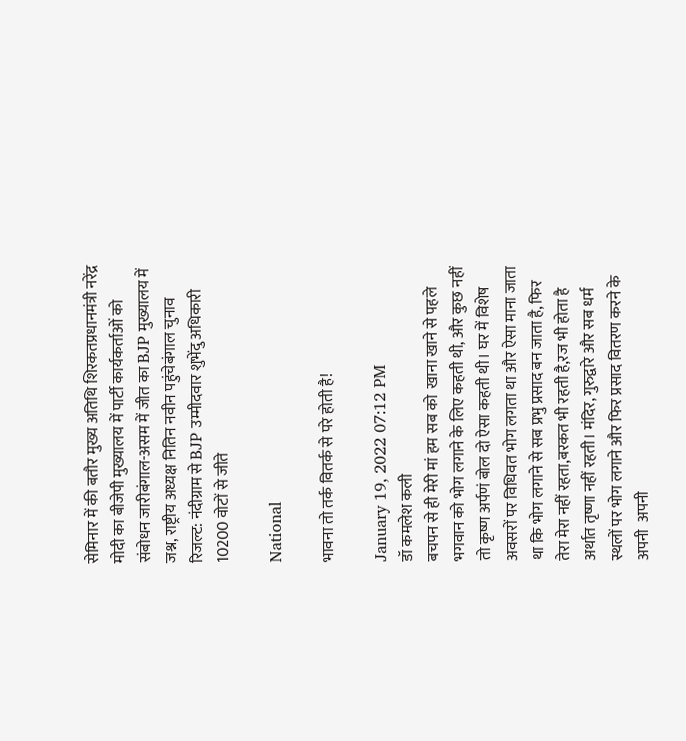सेमिनार में की बतौर मुख्य अतिथि शिरकतप्रधानमंत्री नरेंद्र मोदी का बीजेपी मुख्यालय में पार्टी कार्यकर्ताओं को संबोधन जारीबंगाल-असम में जीत का BJP मुख्यालय में जश्न, राष्ट्रीय अध्यक्ष नितिन नवीन पहुंचेबंगाल चुनाव रिजल्ट: नंदीग्राम से BJP उम्मीदवार शुभेंदु अधिकारी 10200 वोटों से जीते

National

भावना तो तर्क वितर्क से परे होती है!

January 19, 2022 07:12 PM
डॉ कमलेश कली
बचपन से ही मेरी मां हम सब को  खाना खाने से पहले भगवान को भोग लगाने के लिए कहती थी, और कुछ नहीं तो कृष्ण अर्पणं बोल दो ऐसा कहती थी। घर में विशेष अवसरों पर विधिवत भोग लगता था और ऐसा माना जाता था कि भोग लगाने से सब प्रभु प्रसाद बन जाता है, फिर तेरा मेरा नहीं रहता,बरकत भी रहती है,रज भी होता है अर्थात तृष्णा नहीं रहती। मंदिर, गुरुद्वारे और सब धर्म स्थलों पर भोग लगाने और फिर प्रसाद वितरण करने के अपनी  अपनी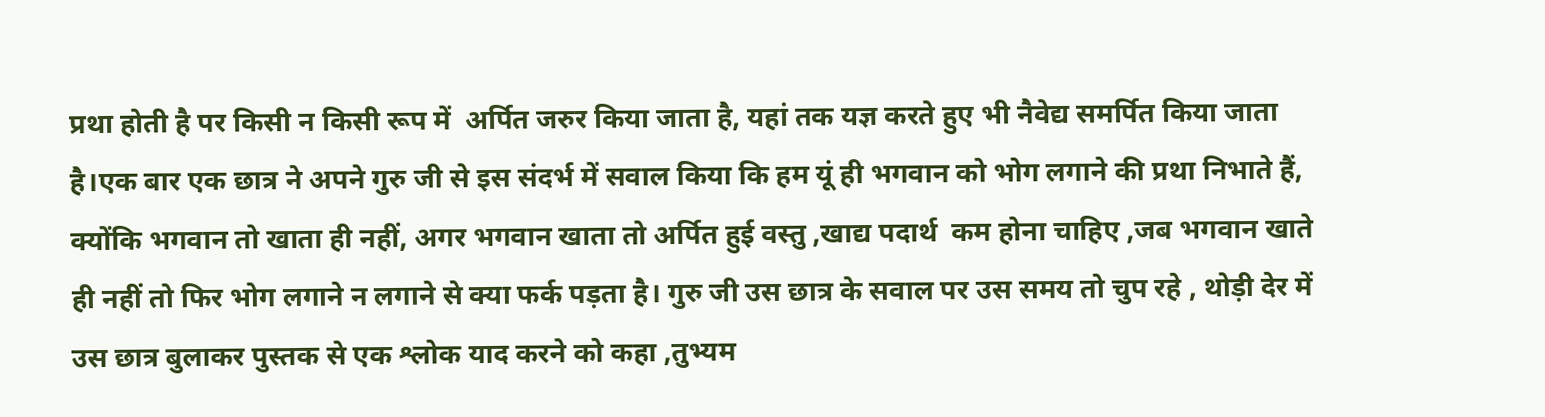प्रथा होती है पर किसी न किसी रूप में  अर्पित जरुर किया जाता है, यहां तक यज्ञ करते हुए भी नैवेद्य समर्पित किया जाता है।एक बार एक छात्र ने अपने गुरु जी से इस संदर्भ में सवाल किया कि हम यूं ही भगवान को भोग लगाने की प्रथा निभाते हैं, क्योंकि भगवान तो खाता ही नहीं, अगर भगवान खाता तो अर्पित हुई वस्तु ,खाद्य पदार्थ  कम होना चाहिए ,जब भगवान खाते ही नहीं तो फिर भोग लगाने न लगाने से क्या फर्क पड़ता है। गुरु जी उस छात्र के सवाल पर उस समय तो चुप रहे , थोड़ी देर में उस छात्र बुलाकर पुस्तक से एक श्लोक याद करने को कहा ,तुभ्यम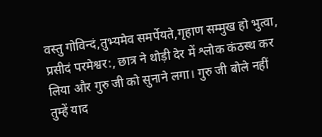वस्तु गोविन्दं,तुभ्यमेव समर्पेयते,गृहाण सम्मुख हो भुत्वा, प्रसीदं परमेश्वर:, छात्र ने थोड़ी देर में श्लोक कंठस्थ कर लिया और गुरु जी को सुनाने लगा। गुरु जी बोले नहीं तुम्हें याद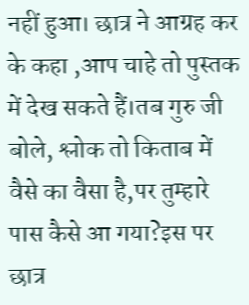नहीं हुआ। छात्र ने आग्रह कर के कहा ,आप चाहे तो पुस्तक में देख सकते हैं।तब गुरु जी बोले, श्लोक तो किताब में वैसे का वैसा है,पर तुम्हारे पास कैसे आ गया?इस पर छात्र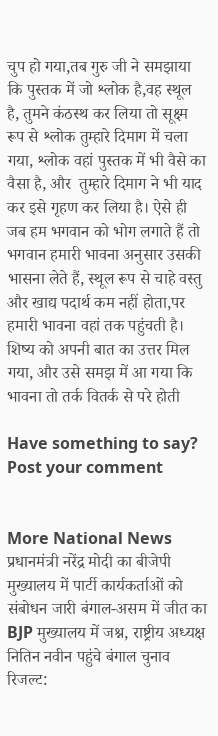चुप हो गया,तब गुरु जी ने समझाया कि पुस्तक में जो श्लोक है,वह स्थूल है, तुमने कंठस्थ कर लिया तो सूक्ष्म रूप से श्लोक तुम्हारे दिमाग में चला गया, श्लोक वहां पुस्तक में भी वैसे का वैसा है, और  तुम्हारे दिमाग ने भी याद कर इसे गृहण कर लिया है। ऐसे ही जब हम भगवान को भोग लगाते हैं तो भगवान हमारी भावना अनुसार उसकी भासना लेते हैं, स्थूल रूप से चाहे वस्तु और खाद्य पदार्थ कम नहीं होता,पर हमारी भावना वहां तक पहुंचती है। शिष्य को अपनी बात का उत्तर मिल गया, और उसे समझ में आ गया कि भावना तो तर्क वितर्क से परे होती

Have something to say? Post your comment


More National News
प्रधानमंत्री नरेंद्र मोदी का बीजेपी मुख्यालय में पार्टी कार्यकर्ताओं को संबोधन जारी बंगाल-असम में जीत का BJP मुख्यालय में जश्न, राष्ट्रीय अध्यक्ष नितिन नवीन पहुंचे बंगाल चुनाव रिजल्ट: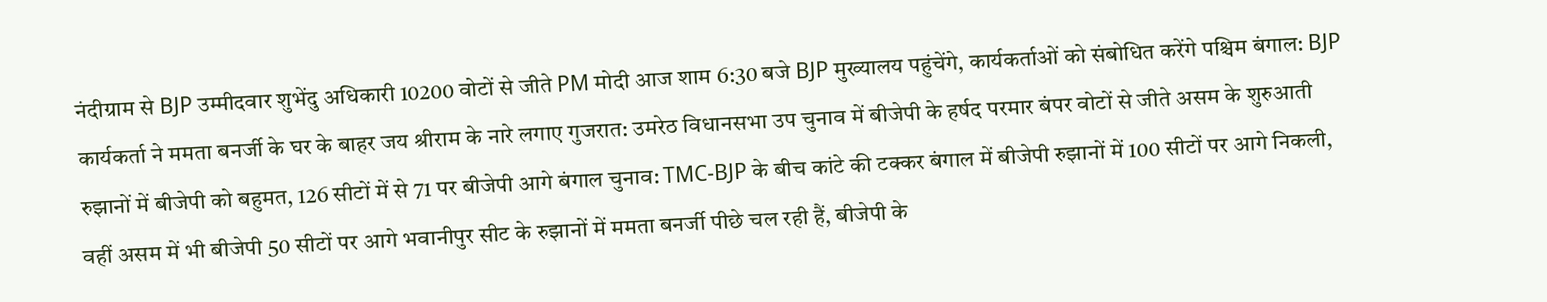नंदीग्राम से BJP उम्मीदवार शुभेंदु अधिकारी 10200 वोटों से जीते PM मोदी आज शाम 6:30 बजे BJP मुख्यालय पहुंचेंगे, कार्यकर्ताओं को संबोधित करेंगे पश्चिम बंगाल: BJP कार्यकर्ता ने ममता बनर्जी के घर के बाहर जय श्रीराम के नारे लगाए गुजरात: उमरेठ विधानसभा उप चुनाव में बीजेपी के हर्षद परमार बंपर वोटों से जीते असम के शुरुआती रुझानों में बीजेपी को बहुमत, 126 सीटों में से 71 पर बीजेपी आगे बंगाल चुनाव: TMC-BJP के बीच कांटे की टक्कर बंगाल में बीजेपी रुझानों में 100 सीटों पर आगे निकली, वहीं असम में भी बीजेपी 50 सीटों पर आगे भवानीपुर सीट के रुझानों में ममता बनर्जी पीछे चल रही हैं, बीजेपी के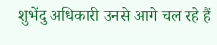शुभेंदु अधिकारी उनसे आगे चल रहे हैं